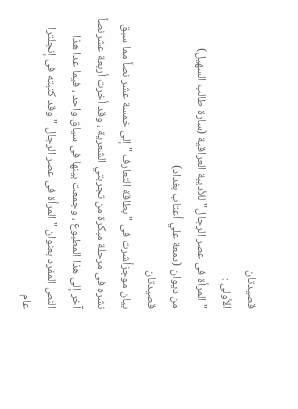قصيدتان
الأولى :
"المرأة فى عصر الرجال"للأديبة العراقية (سارة طالب السهيل)
من ديوان (دمعة علي أعتاب بغداد)
قصيدتان
بيان موجزأشرت فى " بطاقة التعارف " إلى خمسة عشر نصاً مما سبق نشره فى مرحلة مبكرة من تجربتي الشعرية ، وقد أخرت أربعة عشرنصاً آخر إلى هذا المطبوع ، وجمعت بينها فى سياق واحد ، فيما عدا هذا النص المفرد بعنوان " المرأة فى عصر الرجال " وقد كتبته فى إنجلترا عام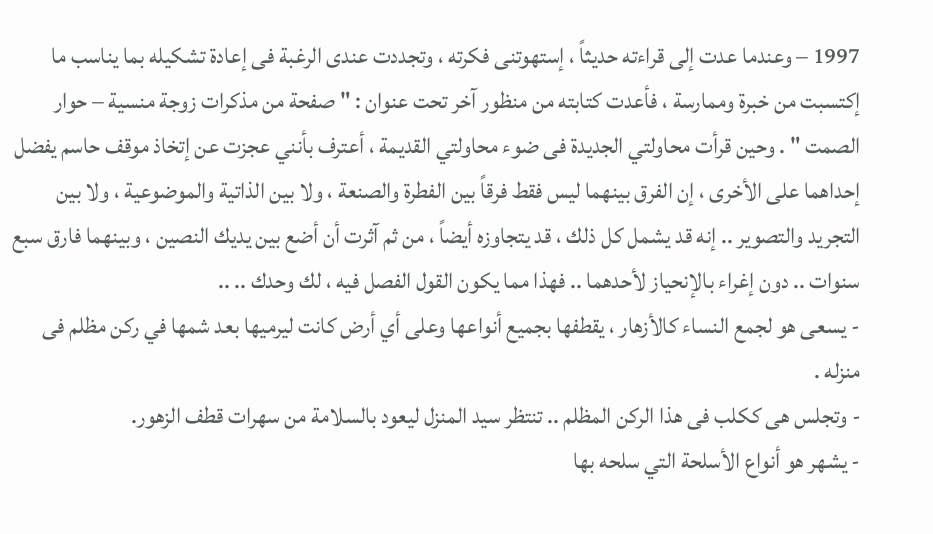1997 – وعندما عدت إلى قراءته حديثاً ، إستهوتنى فكرته ، وتجددت عندى الرغبة فى إعادة تشكيله بما يناسب ما إكتسبت من خبرة وممارسة ، فأعدت كتابته من منظور آخر تحت عنوان : " صفحة من مذكرات زوجة منسية – حوار الصمت " . وحين قرأت محاولتي الجديدة فى ضوء محاولتي القديمة ، أعترف بأنني عجزت عن إتخاذ موقف حاسم يفضل إحداهما على الأخرى ، إن الفرق بينهما ليس فقط فرقاً بين الفطرة والصنعة ، ولا بين الذاتية والموضوعية ، ولا بين التجريد والتصوير .. إنه قد يشمل كل ذلك ، قد يتجاوزه أيضاً ، من ثم آثرت أن أضع بين يديك النصين ، وبينهما فارق سبع سنوات .. دون إغراء بالإنحياز لأحدهما .. فهذا مما يكون القول الفصل فيه ، لك وحدك .. ..
- يسعى هو لجمع النساء كالأزهار ، يقطفها بجميع أنواعها وعلى أي أرض كانت ليرميها بعد شمها في ركن مظلم فى منزله .
- وتجلس هى ككلب فى هذا الركن المظلم .. تنتظر سيد المنزل ليعود بالسلامة من سهرات قطف الزهور.
- يشهر هو أنواع الأسلحة التي سلحه بها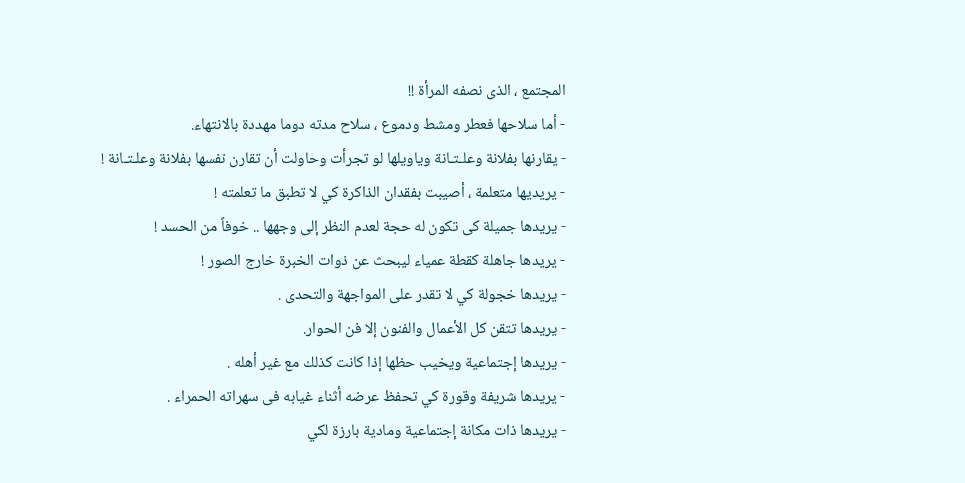المجتمع ، الذى نصفه المرأة !!
- أما سلاحها فعطر ومشط ودموع ، سلاح مدته دوما مهددة بالانتهاء.
- يقارنها بفلانة وعلـتـانة وياويلها لو تجرأت وحاولت أن تقارن نفسها بفلانة وعلـتـانة !
- يريديها متعلمة ، أصيبت بفقدان الذاكرة كي لا تطبق ما تعلمته !
- يريدها جميلة كى تكون له حجة لعدم النظر إلى وجهها .. خوفاً من الحسد !
- يريدها جاهلة كقطة عمياء ليبحث عن ذوات الخبرة خارج الصور !
- يريدها خجولة كي لا تقدر على المواجهة والتحدى .
- يريدها تتقن كل الأعمال والفنون إلا فن الحوار.
- يريدها إجتماعية ويخيب حظها إذا كانت كذلك مع غير أهله .
- يريدها شريفة وقورة كي تحفظ عرضه أثناء غيابه فى سهراته الحمراء .
- يريدها ذات مكانة إجتماعية ومادية بارزة لكي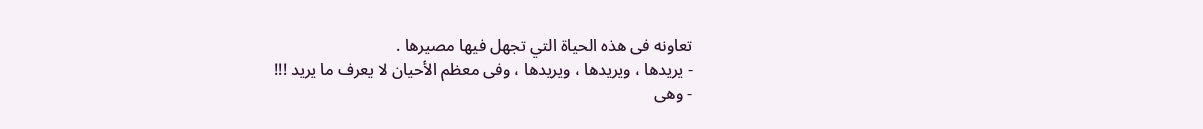تعاونه فى هذه الحياة التي تجهل فيها مصيرها .
- يريدها ، ويريدها ، ويريدها ، وفى معظم الأحيان لا يعرف ما يريد !!!
- وهى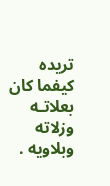تريده كيفما كان بعلاتـه وزلاته وبلاويه .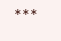***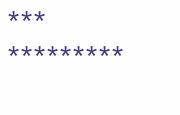***
*********